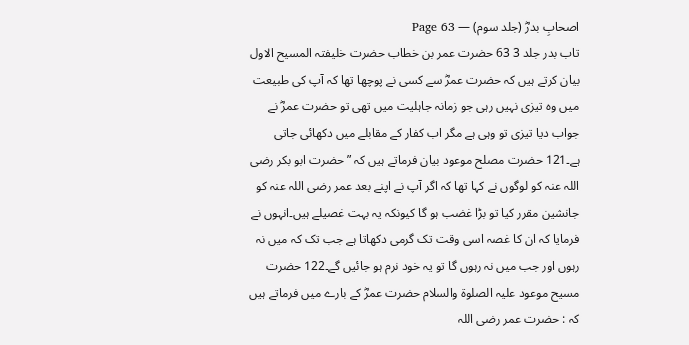اصحابِ بدرؓ (جلد سوم) — Page 63
تاب بدر جلد 3 63 حضرت عمر بن خطاب حضرت خلیفتہ المسیح الاول بیان کرتے ہیں کہ حضرت عمرؓ سے کسی نے پوچھا تھا کہ آپ کی طبیعت میں وہ تیزی نہیں رہی جو زمانہ جاہلیت میں تھی تو حضرت عمرؓ نے جواب دیا تیزی تو وہی ہے مگر اب کفار کے مقابلے میں دکھائی جاتی ہے۔121 حضرت مصلح موعود بیان فرماتے ہیں کہ ”حضرت ابو بکر رضی اللہ عنہ کو لوگوں نے کہا تھا کہ اگر آپ نے اپنے بعد عمر رضی اللہ عنہ کو جانشین مقرر کیا تو بڑا غضب ہو گا کیونکہ یہ بہت غصیلے ہیں۔انہوں نے فرمایا کہ ان کا غصہ اسی وقت تک گرمی دکھاتا ہے جب تک کہ میں نہ رہوں اور جب میں نہ رہوں گا تو یہ خود نرم ہو جائیں گے۔122 حضرت مسیح موعود علیہ الصلوۃ والسلام حضرت عمرؓ کے بارے میں فرماتے ہیں کہ : حضرت عمر رضی اللہ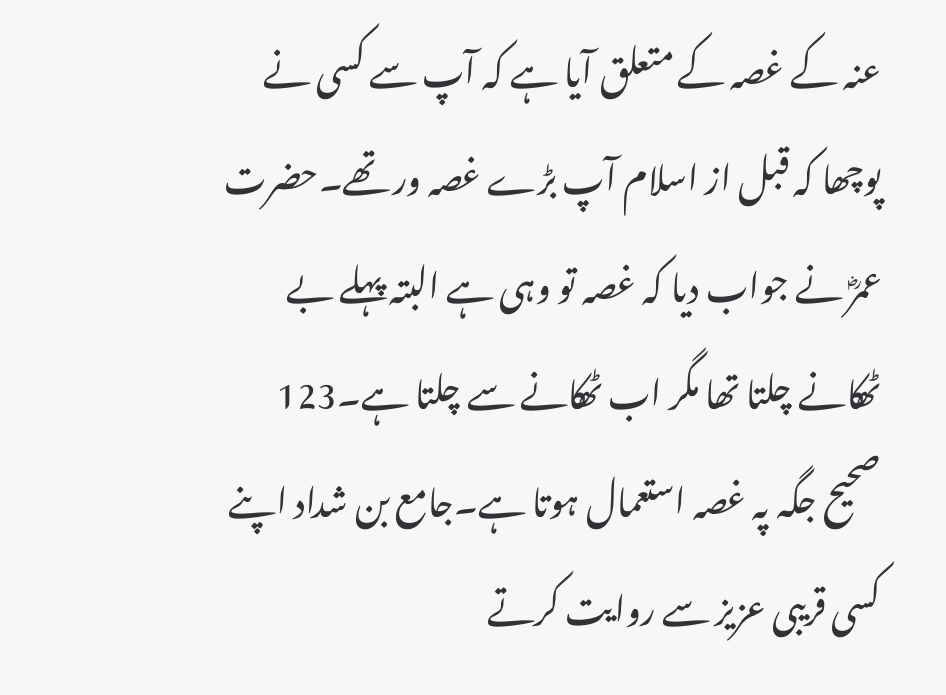عنہ کے غصہ کے متعلق آیا ہے کہ آپ سے کسی نے پوچھا کہ قبل از اسلام آپ بڑے غصہ ور تھے۔حضرت عمرؓ نے جواب دیا کہ غصہ تو وہی ہے البتہ پہلے بے ٹھکانے چلتا تھا مگر اب ٹھکانے سے چلتا ہے۔123 صحیح جگہ پہ غصہ استعمال ہوتا ہے۔جامع بن شداد اپنے کسی قریبی عزیز سے روایت کرتے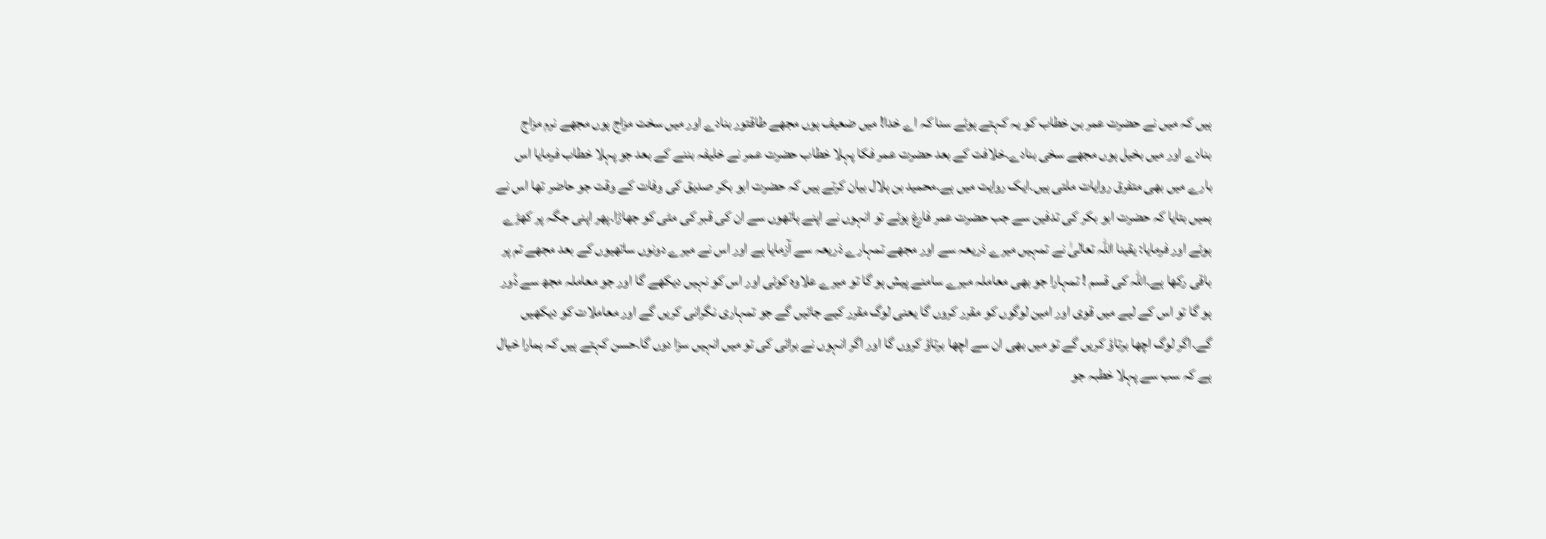ہیں کہ میں نے حضرت عمر بن خطاب کو یہ کہتے ہوئے سنا کہ اے خدا! میں ضعیف ہوں مجھے طاقتور بنادے اور میں سخت مزاج ہوں مجھے نرم مزاج بنادے اور میں بخیل ہوں مجھے سخی بنادے۔خلافت کے بعد حضرت عمر فکا پہلا خطاب حضرت عمر نے خلیفہ بننے کے بعد جو پہلا خطاب فرمایا اس بارے میں بھی متفرق روایات ملتی ہیں۔ایک روایت میں ہے۔محمید بن ہلال بیان کرتے ہیں کہ حضرت ابو بکر صدیق کی وفات کے وقت جو حاضر تھا اس نے ہمیں بتایا کہ حضرت ابو بکر کی تدفین سے جب حضرت عمر فارغ ہوئے تو انہوں نے اپنے ہاتھوں سے ان کی قبر کی مٹی کو جھاڑا۔پھر اپنی جگہ پر کھڑے ہوئے اور فرمایا: یقینا اللہ تعالیٰ نے تمہیں میرے ذریعہ سے اور مجھے تمہارے ذریعہ سے آزمایا ہے اور اس نے میرے دونوں ساتھیوں کے بعد مجھے تم پر باقی رکھا ہے۔اللہ کی قسم ! تمہارا جو بھی معاملہ میرے سامنے پیش ہو گا تو میرے علاوہ کوئی اور اس کو نہیں دیکھے گا اور جو معاملہ مجھ سے دُور ہو گا تو اس کے لیے میں قوی اور امین لوگوں کو مقرر کروں گا یعنی لوگ مقرر کیے جائیں گے جو تمہاری نگرانی کریں گے اور معاملات کو دیکھیں گے۔اگر لوگ اچھا برتاؤ کریں گے تو میں بھی ان سے اچھا برتاؤ کروں گا اور اگر انہوں نے برائی کی تو میں انہیں سزا دوں گا۔حسن کہتے ہیں کہ ہمارا خیال ہے کہ سب سے پہلا خطبہ جو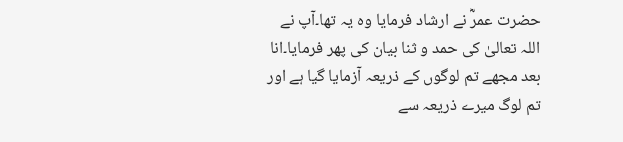حضرت عمرؓ نے ارشاد فرمایا وہ یہ تھا۔آپ نے اللہ تعالیٰ کی حمد و ثنا بیان کی پھر فرمایا۔انا بعد مجھے تم لوگوں کے ذریعہ آزمایا گیا ہے اور تم لوگ میرے ذریعہ سے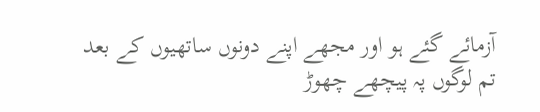آزمائے گئے ہو اور مجھے اپنے دونوں ساتھیوں کے بعد تم لوگوں پہ پیچھے چھوڑ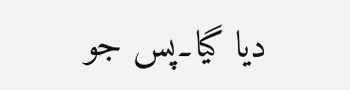دیا گیا۔پس جو